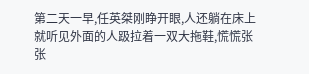第二天一早,任英桀刚睁开眼,人还躺在床上就听见外面的人趿拉着一双大拖鞋,慌慌张张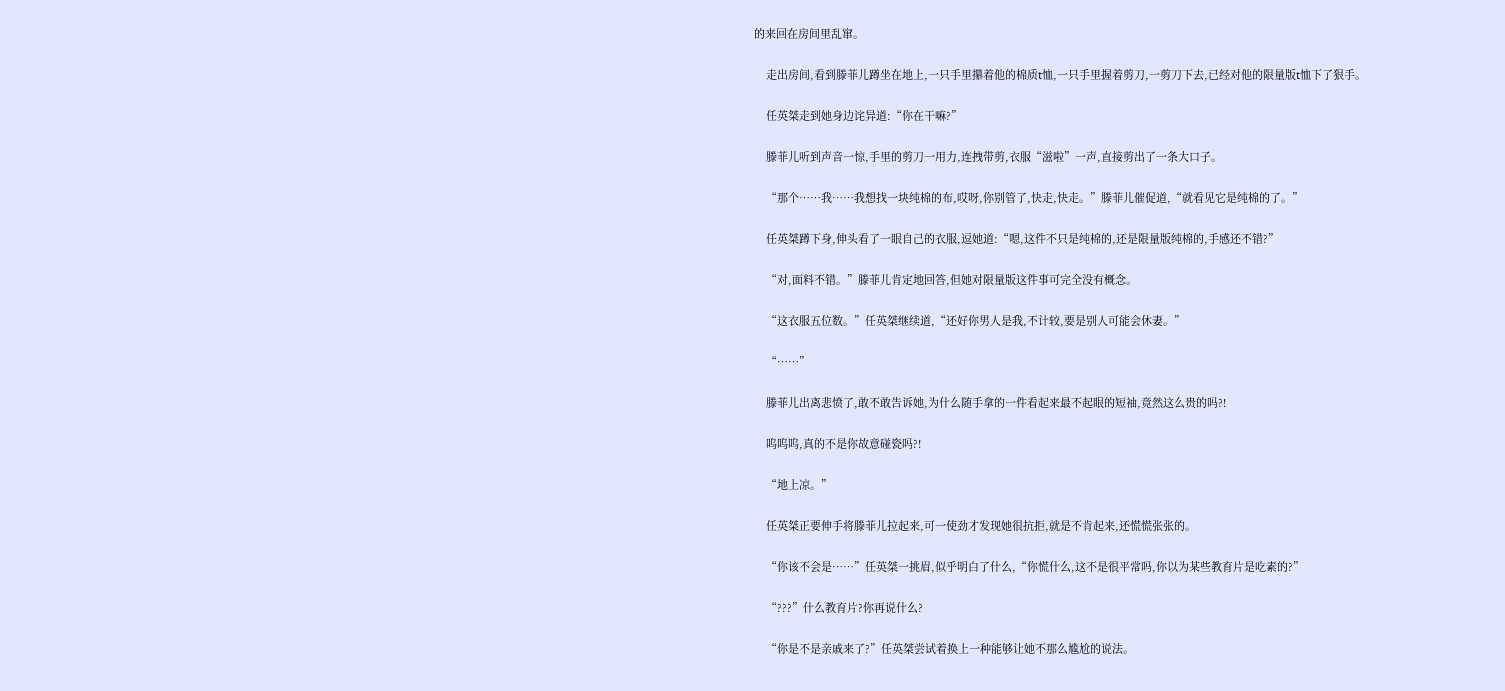的来回在房间里乱窜。

    走出房间,看到滕菲儿蹲坐在地上,一只手里攥着他的棉质t恤,一只手里握着剪刀,一剪刀下去,已经对他的限量版t恤下了狠手。

    任英桀走到她身边诧异道:“你在干嘛?”

    滕菲儿听到声音一惊,手里的剪刀一用力,连拽带剪,衣服“滋啦”一声,直接剪出了一条大口子。

    “那个……我……我想找一块纯棉的布,哎呀,你别管了,快走,快走。”滕菲儿催促道,“就看见它是纯棉的了。”

    任英桀蹲下身,伸头看了一眼自己的衣服,逗她道:“嗯,这件不只是纯棉的,还是限量版纯棉的,手感还不错?”

    “对,面料不错。”滕菲儿肯定地回答,但她对限量版这件事可完全没有概念。

    “这衣服五位数。”任英桀继续道,“还好你男人是我,不计较,要是别人可能会休妻。”

    “……”

    滕菲儿出离悲愤了,敢不敢告诉她,为什么随手拿的一件看起来最不起眼的短袖,竟然这么贵的吗?!

    呜呜呜,真的不是你故意碰瓷吗?!

    “地上凉。”

    任英桀正要伸手将滕菲儿拉起来,可一使劲才发现她很抗拒,就是不肯起来,还慌慌张张的。

    “你该不会是……”任英桀一挑眉,似乎明白了什么,“你慌什么,这不是很平常吗,你以为某些教育片是吃素的?”

    “???”什么教育片?你再说什么?

    “你是不是亲戚来了?”任英桀尝试着换上一种能够让她不那么尴尬的说法。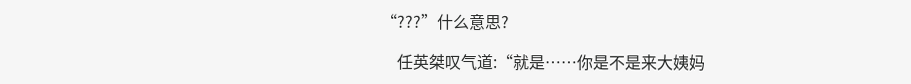“???”什么意思?

    任英桀叹气道:“就是……你是不是来大姨妈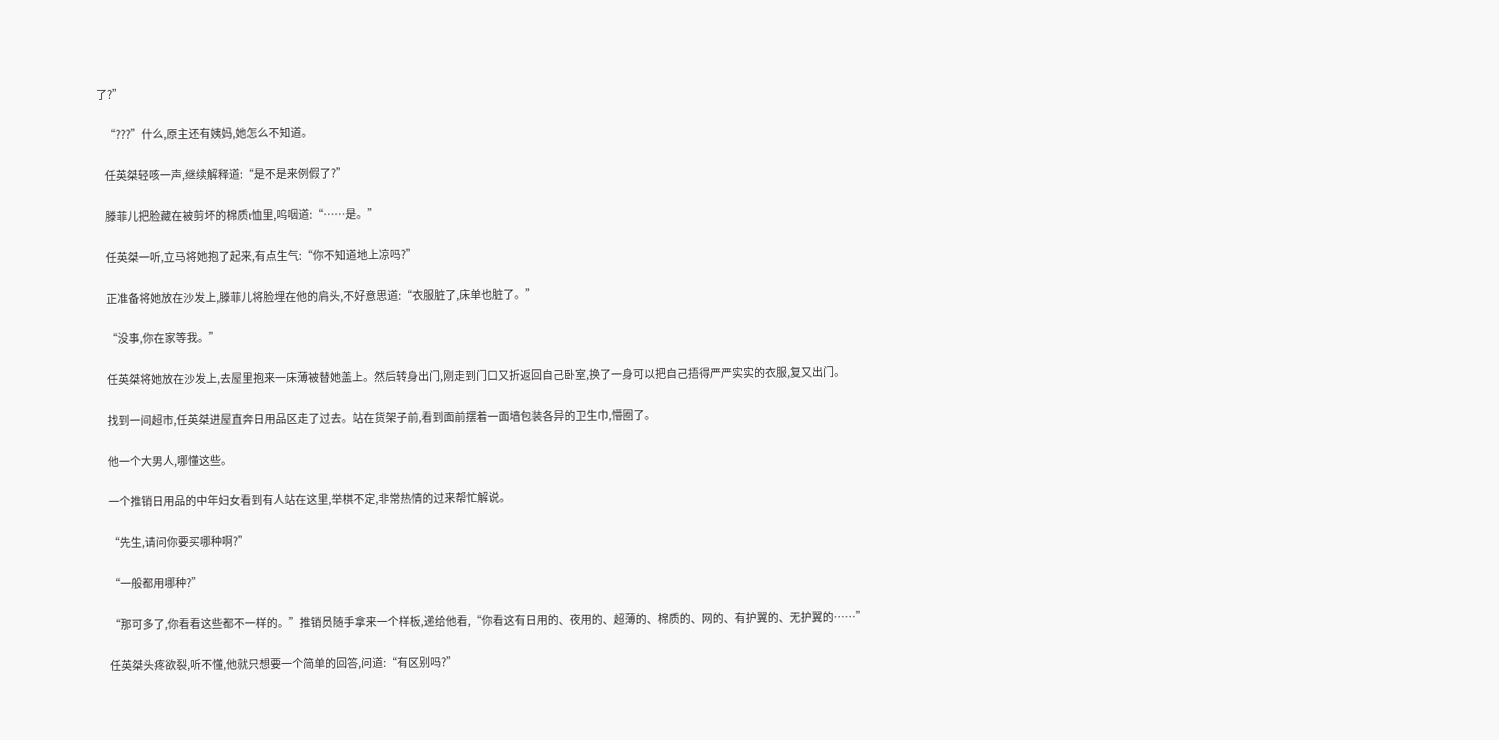了?”

    “???”什么,原主还有姨妈,她怎么不知道。

    任英桀轻咳一声,继续解释道:“是不是来例假了?”

    滕菲儿把脸藏在被剪坏的棉质t恤里,呜咽道:“……是。”

    任英桀一听,立马将她抱了起来,有点生气:“你不知道地上凉吗?”

    正准备将她放在沙发上,滕菲儿将脸埋在他的肩头,不好意思道:“衣服脏了,床单也脏了。”

    “没事,你在家等我。”

    任英桀将她放在沙发上,去屋里抱来一床薄被替她盖上。然后转身出门,刚走到门口又折返回自己卧室,换了一身可以把自己捂得严严实实的衣服,复又出门。

    找到一间超市,任英桀进屋直奔日用品区走了过去。站在货架子前,看到面前摆着一面墙包装各异的卫生巾,懵圈了。

    他一个大男人,哪懂这些。

    一个推销日用品的中年妇女看到有人站在这里,举棋不定,非常热情的过来帮忙解说。

    “先生,请问你要买哪种啊?”

    “一般都用哪种?”

    “那可多了,你看看这些都不一样的。”推销员随手拿来一个样板,递给他看,“你看这有日用的、夜用的、超薄的、棉质的、网的、有护翼的、无护翼的……”

    任英桀头疼欲裂,听不懂,他就只想要一个简单的回答,问道:“有区别吗?”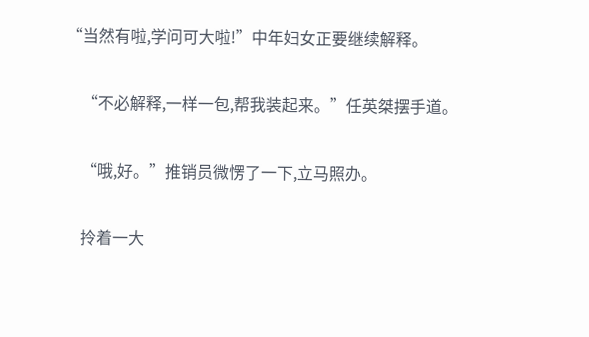“当然有啦,学问可大啦!”中年妇女正要继续解释。

    “不必解释,一样一包,帮我装起来。”任英桀摆手道。

    “哦,好。”推销员微愣了一下,立马照办。

    拎着一大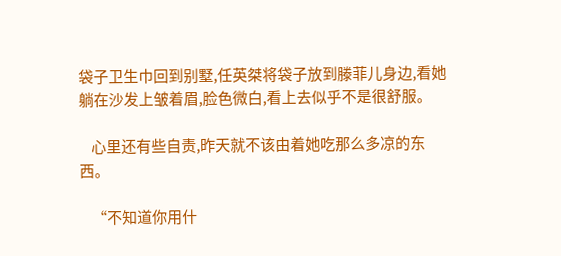袋子卫生巾回到别墅,任英桀将袋子放到滕菲儿身边,看她躺在沙发上皱着眉,脸色微白,看上去似乎不是很舒服。

    心里还有些自责,昨天就不该由着她吃那么多凉的东西。

    “不知道你用什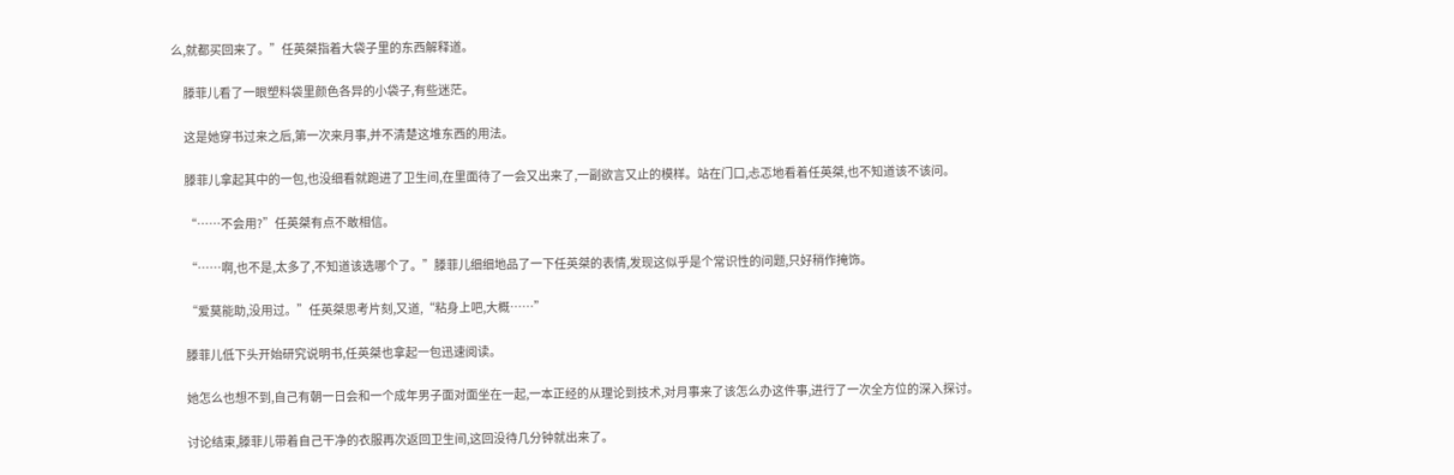么,就都买回来了。”任英桀指着大袋子里的东西解释道。

    滕菲儿看了一眼塑料袋里颜色各异的小袋子,有些迷茫。

    这是她穿书过来之后,第一次来月事,并不清楚这堆东西的用法。

    滕菲儿拿起其中的一包,也没细看就跑进了卫生间,在里面待了一会又出来了,一副欲言又止的模样。站在门口,忐忑地看着任英桀,也不知道该不该问。

    “……不会用?”任英桀有点不敢相信。

    “……啊,也不是,太多了,不知道该选哪个了。”滕菲儿细细地品了一下任英桀的表情,发现这似乎是个常识性的问题,只好稍作掩饰。

    “爱莫能助,没用过。”任英桀思考片刻,又道,“粘身上吧,大概……”

    滕菲儿低下头开始研究说明书,任英桀也拿起一包迅速阅读。

    她怎么也想不到,自己有朝一日会和一个成年男子面对面坐在一起,一本正经的从理论到技术,对月事来了该怎么办这件事,进行了一次全方位的深入探讨。

    讨论结束,滕菲儿带着自己干净的衣服再次返回卫生间,这回没待几分钟就出来了。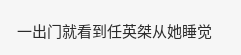一出门就看到任英桀从她睡觉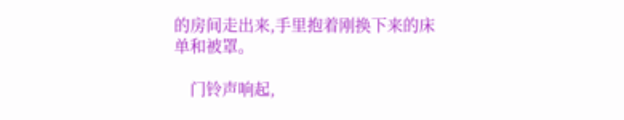的房间走出来,手里抱着刚换下来的床单和被罩。

    门铃声响起,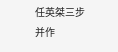任英桀三步并作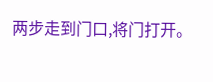两步走到门口,将门打开。